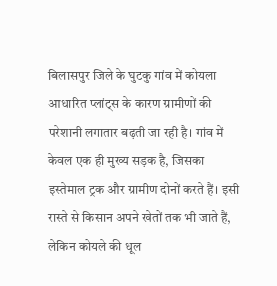बिलासपुर जिले के घुटकु गांव में कोयला आधारित प्लांट्स के कारण ग्रामीणों की परेशानी लगातार बढ़ती जा रही है। गांव में केवल एक ही मुख्य सड़क है, जिसका इस्तेमाल ट्रक और ग्रामीण दोनों करते हैं। इसी रास्ते से किसान अपने खेतों तक भी जाते हैं, लेकिन कोयले की धूल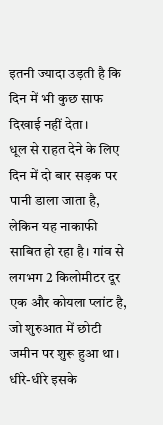इतनी ज्यादा उड़ती है कि दिन में भी कुछ साफ दिखाई नहीं देता।
धूल से राहत देने के लिए दिन में दो बार सड़क पर पानी डाला जाता है, लेकिन यह नाकाफी साबित हो रहा है। गांव से लगभग 2 किलोमीटर दूर एक और कोयला प्लांट है, जो शुरुआत में छोटी जमीन पर शुरू हुआ था। धीरे-धीरे इसके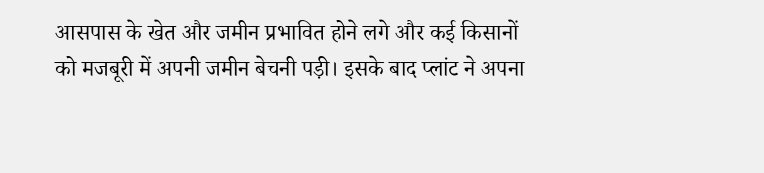आसपास के खेत और जमीन प्रभावित होने लगे और कई किसानों को मजबूरी में अपनी जमीन बेचनी पड़ी। इसके बाद प्लांट ने अपना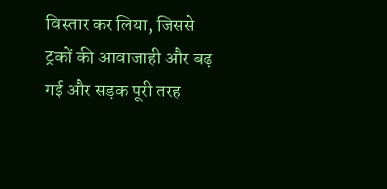विस्तार कर लिया, जिससे ट्रकों की आवाजाही और बढ़ गई और सड़क पूरी तरह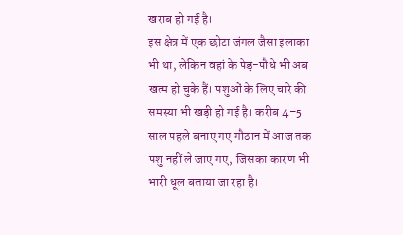खराब हो गई है।
इस क्षेत्र में एक छोटा जंगल जैसा इलाका भी था, लेकिन वहां के पेड़-पौधे भी अब खत्म हो चुके हैं। पशुओं के लिए चारे की समस्या भी खड़ी हो गई है। करीब 4–5 साल पहले बनाए गए गौठान में आज तक पशु नहीं ले जाए गए, जिसका कारण भी भारी धूल बताया जा रहा है।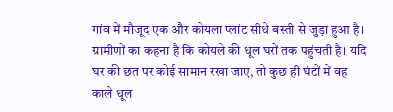गांव में मौजूद एक और कोयला प्लांट सीधे बस्ती से जुड़ा हुआ है। ग्रामीणों का कहना है कि कोयले की धूल घरों तक पहुंचती है। यदि घर की छत पर कोई सामान रखा जाए, तो कुछ ही घंटों में वह काले धूल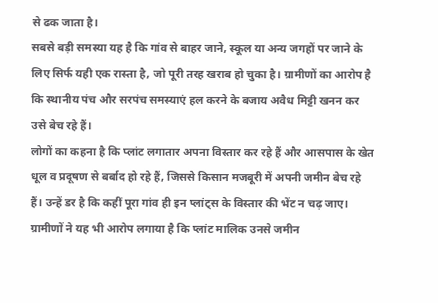से ढक जाता है।
सबसे बड़ी समस्या यह है कि गांव से बाहर जाने, स्कूल या अन्य जगहों पर जाने के लिए सिर्फ यही एक रास्ता है, जो पूरी तरह खराब हो चुका है। ग्रामीणों का आरोप है कि स्थानीय पंच और सरपंच समस्याएं हल करने के बजाय अवैध मिट्टी खनन कर उसे बेच रहे हैं।
लोगों का कहना है कि प्लांट लगातार अपना विस्तार कर रहे हैं और आसपास के खेत धूल व प्रदूषण से बर्बाद हो रहे हैं, जिससे किसान मजबूरी में अपनी जमीन बेच रहे हैं। उन्हें डर है कि कहीं पूरा गांव ही इन प्लांट्स के विस्तार की भेंट न चढ़ जाए।
ग्रामीणों ने यह भी आरोप लगाया है कि प्लांट मालिक उनसे जमीन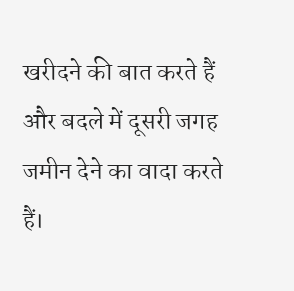खरीदने की बात करते हैं और बदले में दूसरी जगह जमीन देने का वादा करते हैं।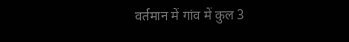वर्तमान में गांव में कुल 3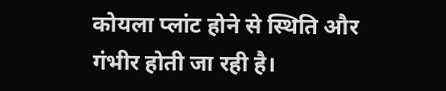कोयला प्लांट होने से स्थिति और गंभीर होती जा रही है।